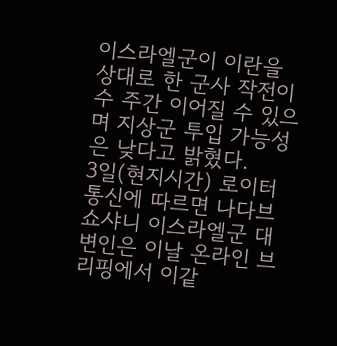이스라엘군이 이란을 상대로 한 군사 작전이 수 주간 이어질 수 있으며 지상군 투입 가능성은 낮다고 밝혔다.
3일(현지시간) 로이터통신에 따르면 나다브 쇼샤니 이스라엘군 대변인은 이날 온라인 브리핑에서 이같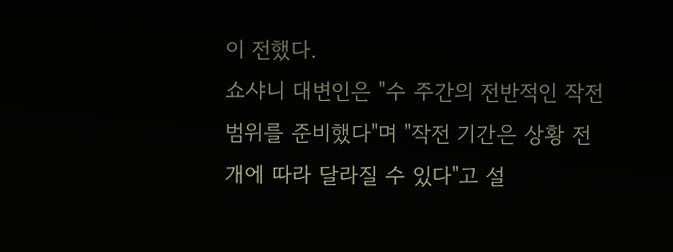이 전했다.
쇼샤니 대변인은 "수 주간의 전반적인 작전 범위를 준비했다"며 "작전 기간은 상황 전개에 따라 달라질 수 있다"고 설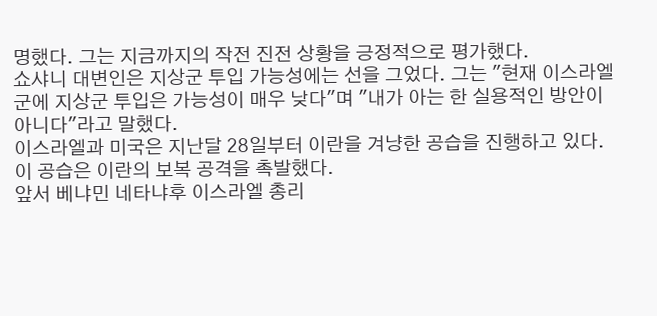명했다. 그는 지금까지의 작전 진전 상황을 긍정적으로 평가했다.
쇼샤니 대변인은 지상군 투입 가능성에는 선을 그었다. 그는 "현재 이스라엘군에 지상군 투입은 가능성이 매우 낮다"며 "내가 아는 한 실용적인 방안이 아니다"라고 말했다.
이스라엘과 미국은 지난달 28일부터 이란을 겨냥한 공습을 진행하고 있다. 이 공습은 이란의 보복 공격을 촉발했다.
앞서 베냐민 네타냐후 이스라엘 총리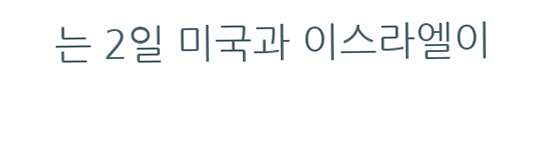는 2일 미국과 이스라엘이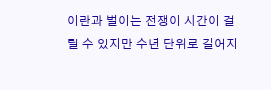이란과 벌이는 전쟁이 시간이 걸릴 수 있지만 수년 단위로 길어지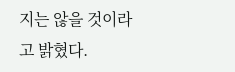지는 않을 것이라고 밝혔다.